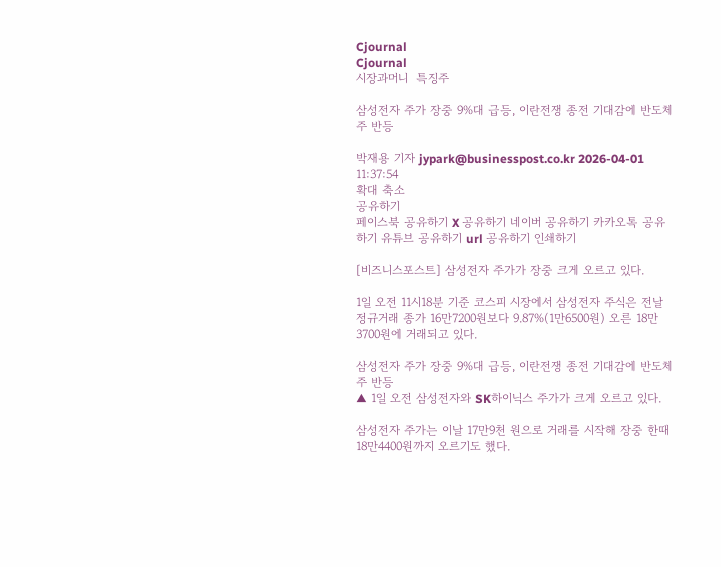Cjournal
Cjournal
시장과머니  특징주

삼성전자 주가 장중 9%대 급등, 이란전쟁 종전 기대감에 반도체주 반등

박재용 기자 jypark@businesspost.co.kr 2026-04-01 11:37:54
확대 축소
공유하기
페이스북 공유하기 X 공유하기 네이버 공유하기 카카오톡 공유하기 유튜브 공유하기 url 공유하기 인쇄하기

[비즈니스포스트] 삼성전자 주가가 장중 크게 오르고 있다.

1일 오전 11시18분 기준 코스피 시장에서 삼성전자 주식은 전날 정규거래 종가 16만7200원보다 9.87%(1만6500원) 오른 18만3700원에 거래되고 있다.

삼성전자 주가 장중 9%대 급등, 이란전쟁 종전 기대감에 반도체주 반등
▲ 1일 오전 삼성전자와 SK하이닉스 주가가 크게 오르고 있다.

삼성전자 주가는 이날 17만9천 원으로 거래를 시작해 장중 한때 18만4400원까지 오르기도 했다.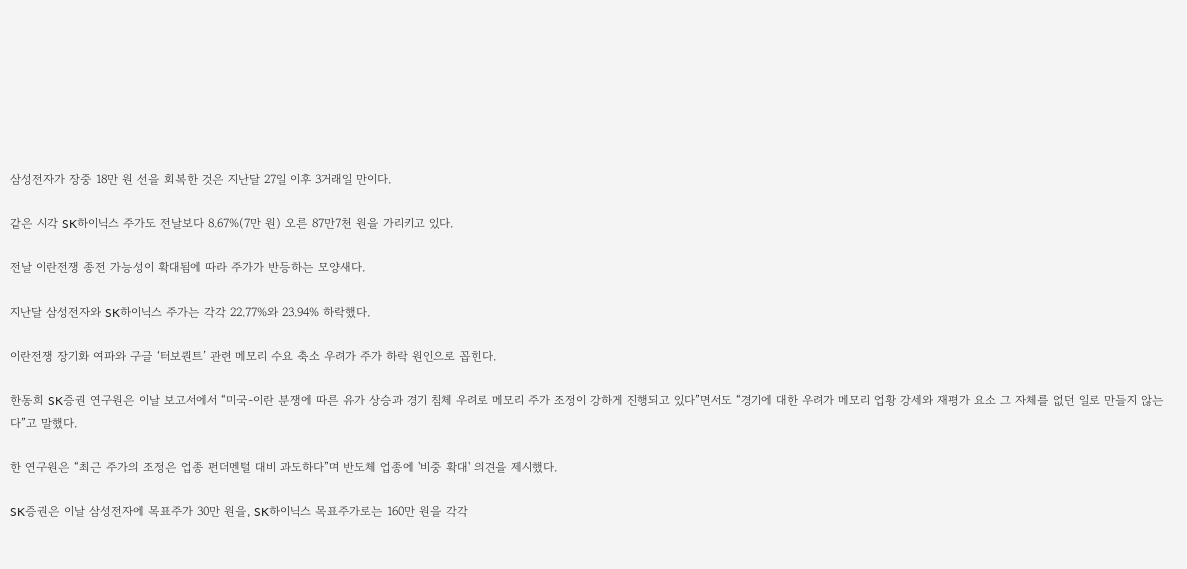삼성전자가 장중 18만 원 선을 회복한 것은 지난달 27일 이후 3거래일 만이다.

같은 시각 SK하이닉스 주가도 전날보다 8.67%(7만 원) 오른 87만7천 원을 가리키고 있다.

전날 이란전쟁 종전 가능성이 확대됨에 따라 주가가 반등하는 모양새다.

지난달 삼성전자와 SK하이닉스 주가는 각각 22.77%와 23.94% 하락했다.

이란전쟁 장기화 여파와 구글 ‘터보퀀트’ 관련 메모리 수요 축소 우려가 주가 하락 원인으로 꼽힌다.

한동희 SK증권 연구원은 이날 보고서에서 “미국-이란 분쟁에 따른 유가 상승과 경기 침체 우려로 메모리 주가 조정이 강하게 진행되고 있다”면서도 “경기에 대한 우려가 메모리 업황 강세와 재평가 요소 그 자체를 없던 일로 만들지 않는다”고 말했다.

한 연구원은 “최근 주가의 조정은 업종 펀더멘털 대비 과도하다”며 반도체 업종에 '비중 확대' 의견을 제시했다.

SK증권은 이날 삼성전자에 목표주가 30만 원을, SK하이닉스 목표주가로는 160만 원을 각각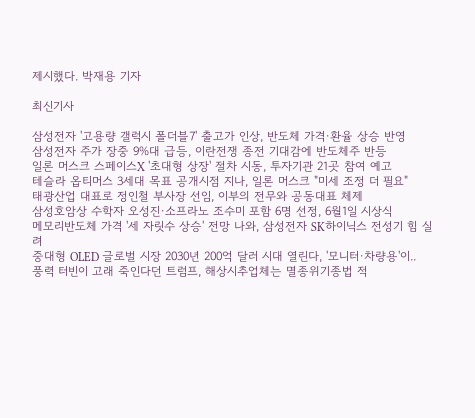제시했다. 박재용 기자

최신기사

삼성전자 '고용량 갤럭시 폴더블7' 출고가 인상, 반도체 가격·환율 상승 반영
삼성전자 주가 장중 9%대 급등, 이란전쟁 종전 기대감에 반도체주 반등
일론 머스크 스페이스X '초대형 상장' 절차 시동, 투자기관 21곳 참여 예고
테슬라 옵티머스 3세대 목표 공개시점 지나, 일론 머스크 "미세 조정 더 필요"
태광산업 대표로 정인철 부사장 선임, 이부의 전무와 공동대표 체제
삼성호암상 수학자 오성진·소프라노 조수미 포함 6명 선정, 6월1일 시상식
메모리반도체 가격 '세 자릿수 상승' 전망 나와, 삼성전자 SK하이닉스 전성기 힘 실려
중대형 OLED 글로벌 시장 2030년 200억 달러 시대 열린다, '모니터·차량용'이..
풍력 터빈이 고래 죽인다던 트럼프, 해상시추업체는 멸종위기종법 적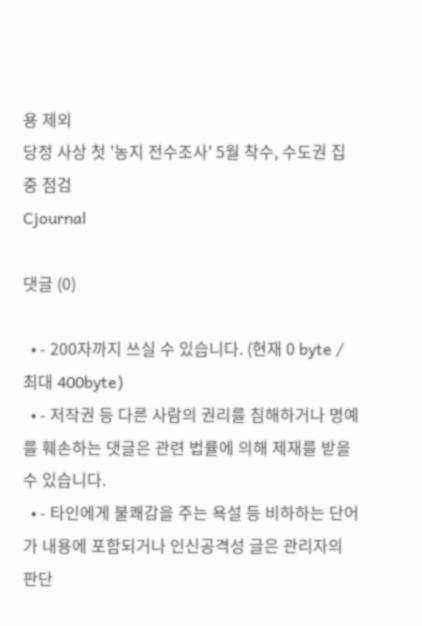용 제외
당정 사상 첫 '농지 전수조사' 5월 착수, 수도권 집중 점검
Cjournal

댓글 (0)

  • - 200자까지 쓰실 수 있습니다. (현재 0 byte / 최대 400byte)
  • - 저작권 등 다른 사람의 권리를 침해하거나 명예를 훼손하는 댓글은 관련 법률에 의해 제재를 받을 수 있습니다.
  • - 타인에게 불쾌감을 주는 욕설 등 비하하는 단어가 내용에 포함되거나 인신공격성 글은 관리자의 판단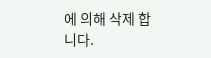에 의해 삭제 합니다.